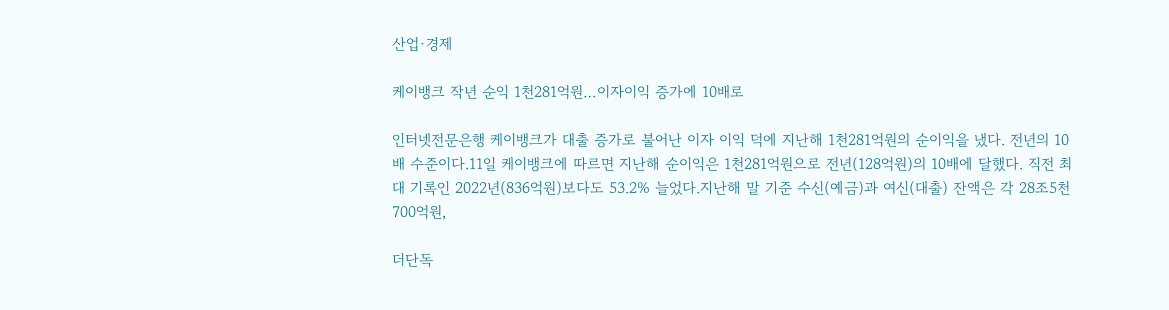산업·경제

케이뱅크 작년 순익 1천281억원…이자이익 증가에 10배로

인터넷전문은행 케이뱅크가 대출 증가로 불어난 이자 이익 덕에 지난해 1천281억원의 순이익을 냈다. 전년의 10배 수준이다.11일 케이뱅크에 따르면 지난해 순이익은 1천281억원으로 전년(128억원)의 10배에 달했다. 직전 최대 기록인 2022년(836억원)보다도 53.2% 늘었다.지난해 말 기준 수신(예금)과 여신(대출) 잔액은 각 28조5천700억원,

더단독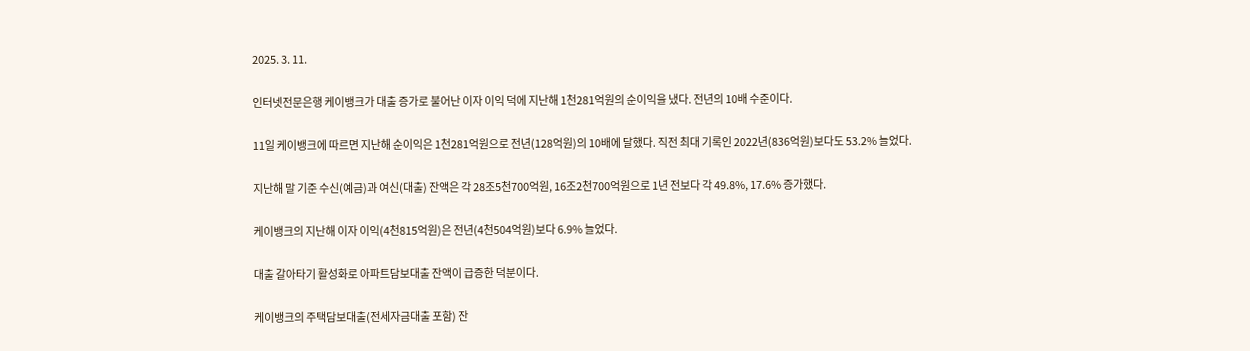2025. 3. 11.

인터넷전문은행 케이뱅크가 대출 증가로 불어난 이자 이익 덕에 지난해 1천281억원의 순이익을 냈다. 전년의 10배 수준이다.

11일 케이뱅크에 따르면 지난해 순이익은 1천281억원으로 전년(128억원)의 10배에 달했다. 직전 최대 기록인 2022년(836억원)보다도 53.2% 늘었다.

지난해 말 기준 수신(예금)과 여신(대출) 잔액은 각 28조5천700억원, 16조2천700억원으로 1년 전보다 각 49.8%, 17.6% 증가했다.

케이뱅크의 지난해 이자 이익(4천815억원)은 전년(4천504억원)보다 6.9% 늘었다.

대출 갈아타기 활성화로 아파트담보대출 잔액이 급증한 덕분이다.

케이뱅크의 주택담보대출(전세자금대출 포함) 잔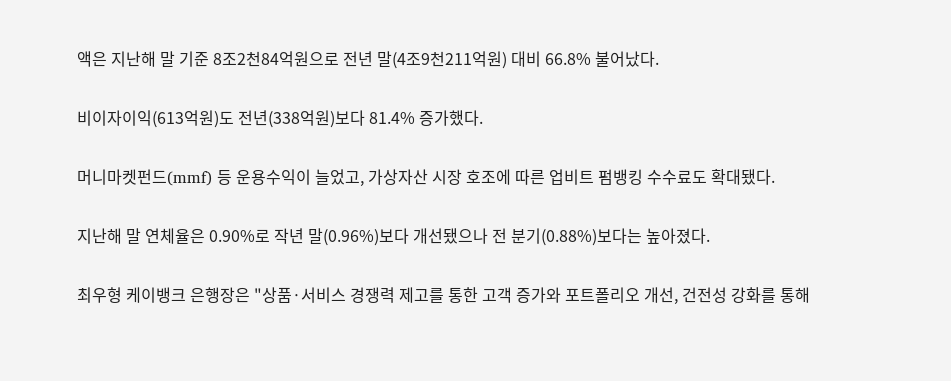액은 지난해 말 기준 8조2천84억원으로 전년 말(4조9천211억원) 대비 66.8% 불어났다.

비이자이익(613억원)도 전년(338억원)보다 81.4% 증가했다.

머니마켓펀드(mmf) 등 운용수익이 늘었고, 가상자산 시장 호조에 따른 업비트 펌뱅킹 수수료도 확대됐다.

지난해 말 연체율은 0.90%로 작년 말(0.96%)보다 개선됐으나 전 분기(0.88%)보다는 높아졌다.

최우형 케이뱅크 은행장은 "상품·서비스 경쟁력 제고를 통한 고객 증가와 포트폴리오 개선, 건전성 강화를 통해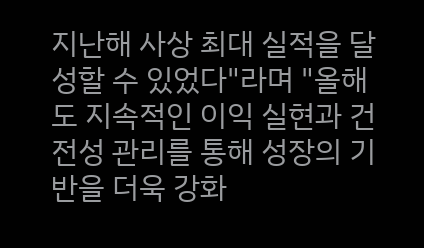지난해 사상 최대 실적을 달성할 수 있었다"라며 "올해도 지속적인 이익 실현과 건전성 관리를 통해 성장의 기반을 더욱 강화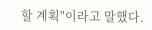할 계획"이라고 말했다.